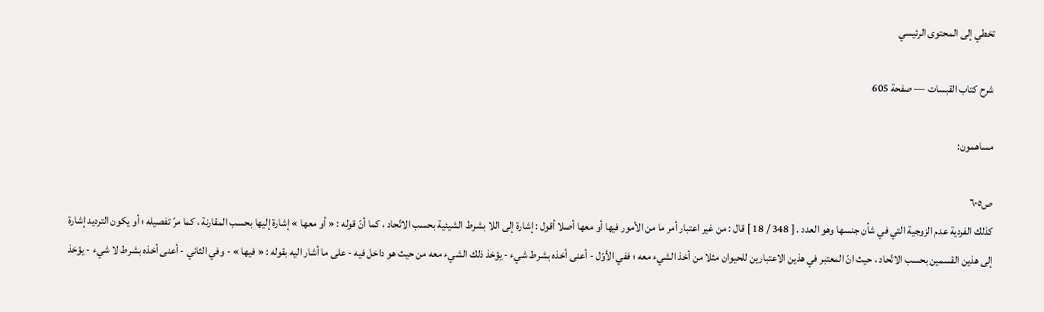تخطي إلى المحتوى الرئيسي

شرح كتاب القبسات — صفحة 605

مساهمون:

ص٦٠٥
كذلك الفردية عدم الزوجية التي في شأن جنسها وهو العدد . [ 348 / 18 ] قال : من غير اعتبار أمر ما من الأمور فيها أو معها أصلا أقول : إشارة إلى اللا بشرط الشيئية بحسب الاتّحاد ، كما أنّ قوله : « أو معها » إشارة إليها بحسب المقارنة ، كما مرّ تفصيله ؛ أو يكون الترديد إشارة إلى هذين القسمين بحسب الاتّحاد ، حيث انّ المعتبر في هذين الاعتبارين للحيوان مثلا من أخذ الشيء معه ؛ ففي الأوّل - أعنى أخذه بشرط شيء - يؤخذ ذلك الشيء معه من حيث هو داخل فيه - على ما أشار اليه بقوله : « فيها » - وفي الثاني - أعنى أخذه بشرط لا شيء - يؤخذ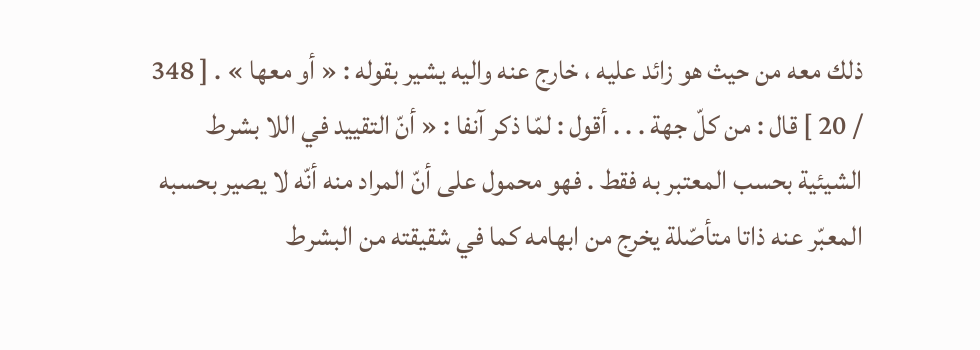ذلك معه من حيث هو زائد عليه ، خارج عنه واليه يشير بقوله : « أو معها » . [ 348 / 20 ] قال : من كلّ جهة . . . أقول : لمّا ذكر آنفا : « أنّ التقييد في اللا بشرط الشيئية بحسب المعتبر به فقط . فهو محمول على أنّ المراد منه أنّه لا يصير بحسبه المعبّر عنه ذاتا متأصّلة يخرج من ابهامه كما في شقيقته من البشرط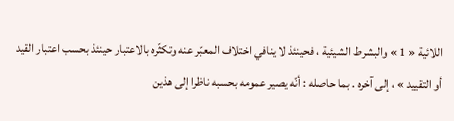اللائية « 1 » والبشرط الشيئية ، فحينئذ لا ينافي اختلاف المعبّر عنه وتكثّره بالاعتبار حينئذ بحسب اعتبار القيد أو التقييد » ، إلى آخره . بما حاصله : أنّه يصير عمومه بحسبه ناظرا إلى هذين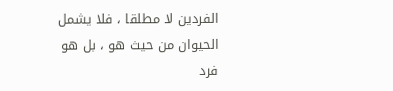الفردين لا مطلقا ، فلا يشمل الحيوان من حيث هو ، بل هو فرد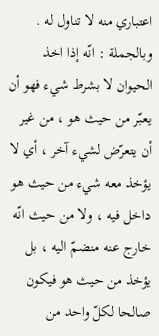اعتباري منه لا تناول له . وبالجملة : انّه إذا اخذ الحيوان لا بشرط شيء فهو أن يعبّر من حيث هو ، من غير أن يتعرّض لشيء آخر ، أي لا يؤخذ معه شيء من حيث هو داخل فيه ، ولا من حيث انّه خارج عنه منضمّ اليه ، بل يؤخذ من حيث هو فيكون صالحا لكلّ واحد من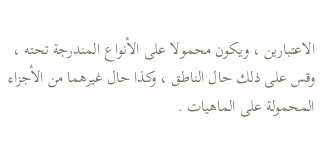الاعتبارين ، ويكون محمولا على الأنواع المندرجة تحته ، وقس على ذلك حال الناطق ، وكذا حال غيرهما من الأجزاء المحمولة على الماهيات .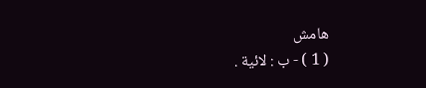هامش
( 1 ) - ب : لائية .